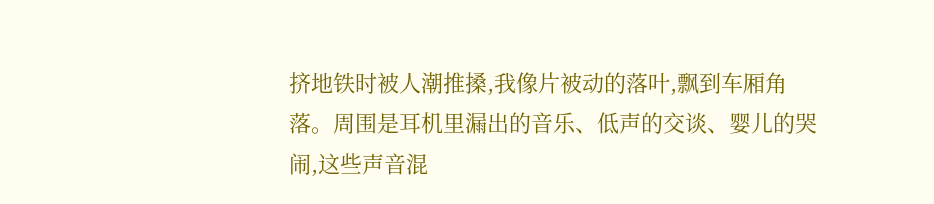挤地铁时被人潮推搡,我像片被动的落叶,飘到车厢角落。周围是耳机里漏出的音乐、低声的交谈、婴儿的哭闹,这些声音混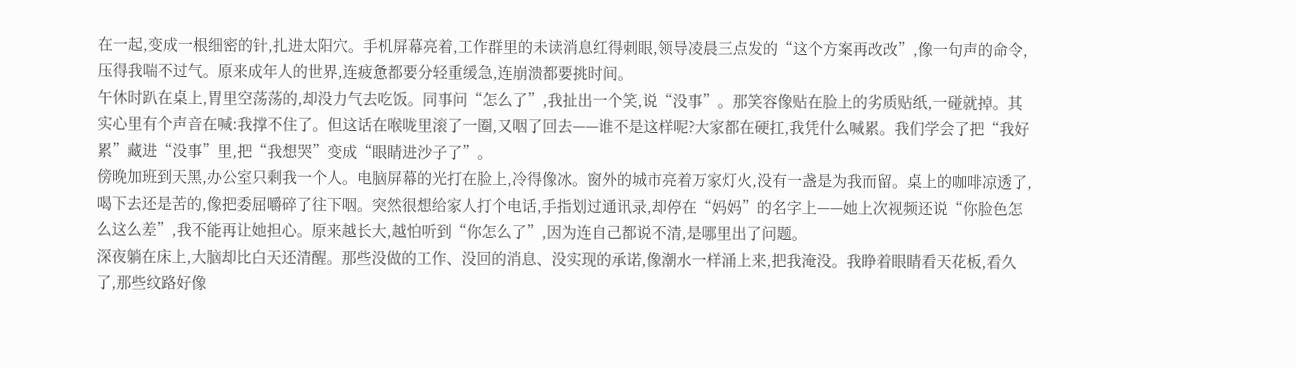在一起,变成一根细密的针,扎进太阳穴。手机屏幕亮着,工作群里的未读消息红得刺眼,领导凌晨三点发的“这个方案再改改”,像一句声的命令,压得我喘不过气。原来成年人的世界,连疲惫都要分轻重缓急,连崩溃都要挑时间。
午休时趴在桌上,胃里空荡荡的,却没力气去吃饭。同事问“怎么了”,我扯出一个笑,说“没事”。那笑容像贴在脸上的劣质贴纸,一碰就掉。其实心里有个声音在喊:我撑不住了。但这话在喉咙里滚了一圈,又咽了回去——谁不是这样呢?大家都在硬扛,我凭什么喊累。我们学会了把“我好累”藏进“没事”里,把“我想哭”变成“眼睛进沙子了”。
傍晚加班到天黑,办公室只剩我一个人。电脑屏幕的光打在脸上,冷得像冰。窗外的城市亮着万家灯火,没有一盏是为我而留。桌上的咖啡凉透了,喝下去还是苦的,像把委屈嚼碎了往下咽。突然很想给家人打个电话,手指划过通讯录,却停在“妈妈”的名字上——她上次视频还说“你脸色怎么这么差”,我不能再让她担心。原来越长大,越怕听到“你怎么了”,因为连自己都说不清,是哪里出了问题。
深夜躺在床上,大脑却比白天还清醒。那些没做的工作、没回的消息、没实现的承诺,像潮水一样涌上来,把我淹没。我睁着眼睛看天花板,看久了,那些纹路好像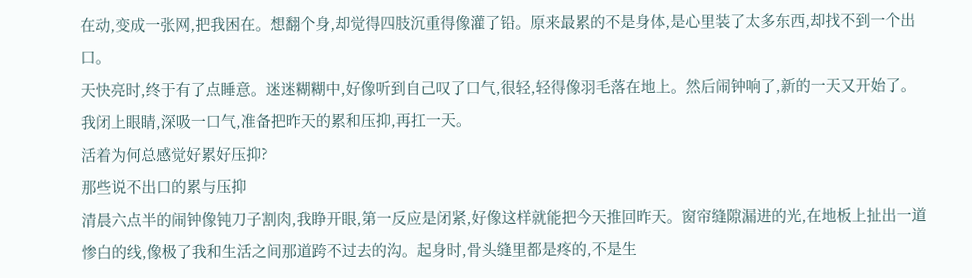在动,变成一张网,把我困在。想翻个身,却觉得四肢沉重得像灌了铅。原来最累的不是身体,是心里装了太多东西,却找不到一个出口。
天快亮时,终于有了点睡意。迷迷糊糊中,好像听到自己叹了口气,很轻,轻得像羽毛落在地上。然后闹钟响了,新的一天又开始了。我闭上眼睛,深吸一口气,准备把昨天的累和压抑,再扛一天。
活着为何总感觉好累好压抑?
那些说不出口的累与压抑
清晨六点半的闹钟像钝刀子割肉,我睁开眼,第一反应是闭紧,好像这样就能把今天推回昨天。窗帘缝隙漏进的光,在地板上扯出一道惨白的线,像极了我和生活之间那道跨不过去的沟。起身时,骨头缝里都是疼的,不是生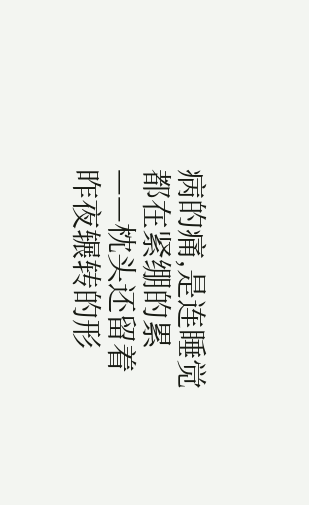病的痛,是连睡觉都在紧绷的累——枕头还留着昨夜辗转的形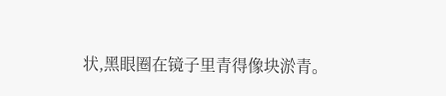状,黑眼圈在镜子里青得像块淤青。